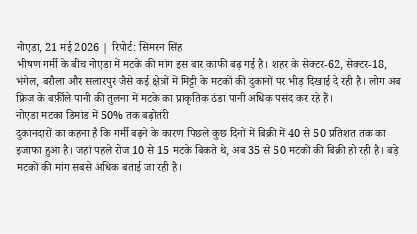नोएडा, 21 मई 2026 | रिपोर्ट: सिमरन सिंह
भीषण गर्मी के बीच नोएडा में मटके की मांग इस बार काफी बढ़ गई है। शहर के सेक्टर-62, सेक्टर-18, भंगेल, बरौला और सलारपुर जैसे कई क्षेत्रों में मिट्टी के मटकों की दुकानों पर भीड़ दिखाई दे रही है। लोग अब फ्रिज के बर्फ़ीले पानी की तुलना में मटके का प्राकृतिक ठंडा पानी अधिक पसंद कर रहे हैं।
नोएडा मटका डिमांड में 50% तक बढ़ोतरी
दुकानदारों का कहना है कि गर्मी बढ़ने के कारण पिछले कुछ दिनों में बिक्री में 40 से 50 प्रतिशत तक का इजाफा हुआ है। जहां पहले रोज 10 से 15 मटके बिकते थे, अब 35 से 50 मटकों की बिक्री हो रही है। बड़े मटकों की मांग सबसे अधिक बताई जा रही है।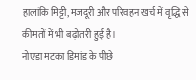हालांकि मिट्टी, मजदूरी और परिवहन खर्च में वृद्धि से कीमतों में भी बढ़ोतरी हुई है।
नोएडा मटका डिमांड के पीछे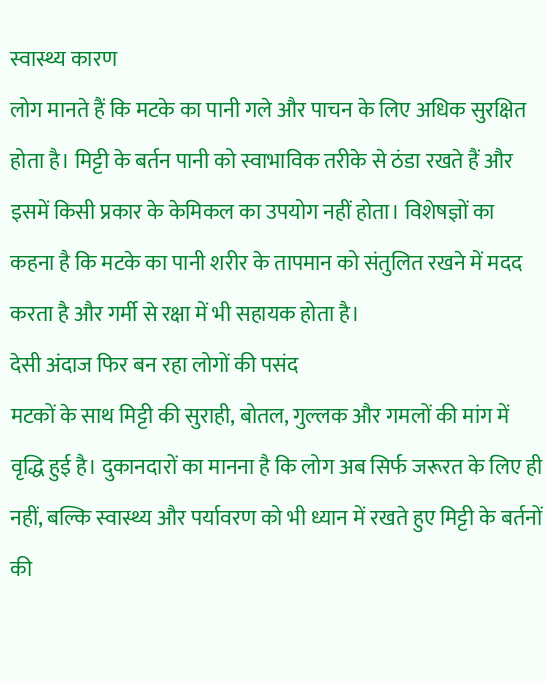स्वास्थ्य कारण
लोग मानते हैं कि मटके का पानी गले और पाचन के लिए अधिक सुरक्षित होता है। मिट्टी के बर्तन पानी को स्वाभाविक तरीके से ठंडा रखते हैं और इसमें किसी प्रकार के केमिकल का उपयोग नहीं होता। विशेषज्ञों का कहना है कि मटके का पानी शरीर के तापमान को संतुलित रखने में मदद करता है और गर्मी से रक्षा में भी सहायक होता है।
देसी अंदाज फिर बन रहा लोगों की पसंद
मटकों के साथ मिट्टी की सुराही, बोतल, गुल्लक और गमलों की मांग में वृद्धि हुई है। दुकानदारों का मानना है कि लोग अब सिर्फ जरूरत के लिए ही नहीं, बल्कि स्वास्थ्य और पर्यावरण को भी ध्यान में रखते हुए मिट्टी के बर्तनों की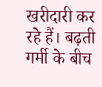खरीदारी कर रहे हैं। बढ़ती गर्मी के बीच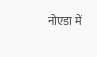नोएडा में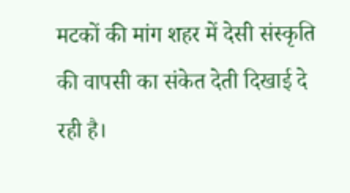मटकों की मांग शहर में देसी संस्कृति की वापसी का संकेत देती दिखाई दे रही है।